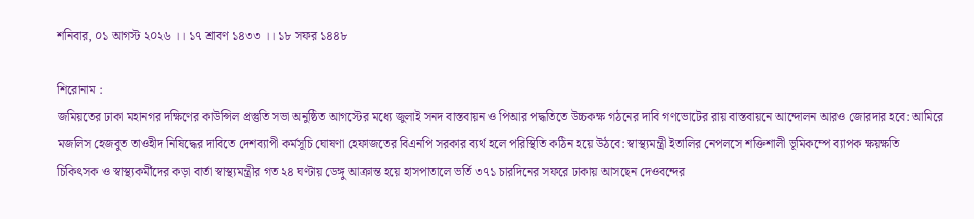শনিবার, ০১ আগস্ট ২০২৬ ।। ১৭ শ্রাবণ ১৪৩৩ ।। ১৮ সফর ১৪৪৮

শিরোনাম :
জমিয়তের ঢাকা মহানগর দক্ষিণের কাউন্সিল প্রস্তুতি সভা অনুষ্ঠিত আগস্টের মধ্যে জুলাই সনদ বাস্তবায়ন ও পিআর পদ্ধতিতে উচ্চকক্ষ গঠনের দাবি গণভোটের রায় বাস্তবায়নে আন্দোলন আরও জোরদার হবে: আমিরে মজলিস হেজবুত তাওহীদ নিষিদ্ধের দাবিতে দেশব্যাপী কর্মসূচি ঘোষণা হেফাজতের বিএনপি সরকার ব্যর্থ হলে পরিস্থিতি কঠিন হয়ে উঠবে: স্বাস্থ্যমন্ত্রী ইতালির নেপলসে শক্তিশালী ভূমিকম্পে ব্যাপক ক্ষয়ক্ষতি চিকিৎসক ও স্বাস্থ্যকর্মীদের কড়া বার্তা স্বাস্থ্যমন্ত্রীর গত ২৪ ঘণ্টায় ডেঙ্গু আক্রান্ত হয়ে হাসপাতালে ভর্তি ৩৭১ চারদিনের সফরে ঢাকায় আসছেন দেওবন্দের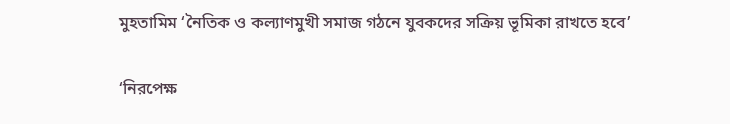মুহতামিম ‘নৈতিক ও কল্যাণমুখী সমাজ গঠনে যুবকদের সক্রিয় ভূমিকা রাখতে হবে’

‘নিরপেক্ষ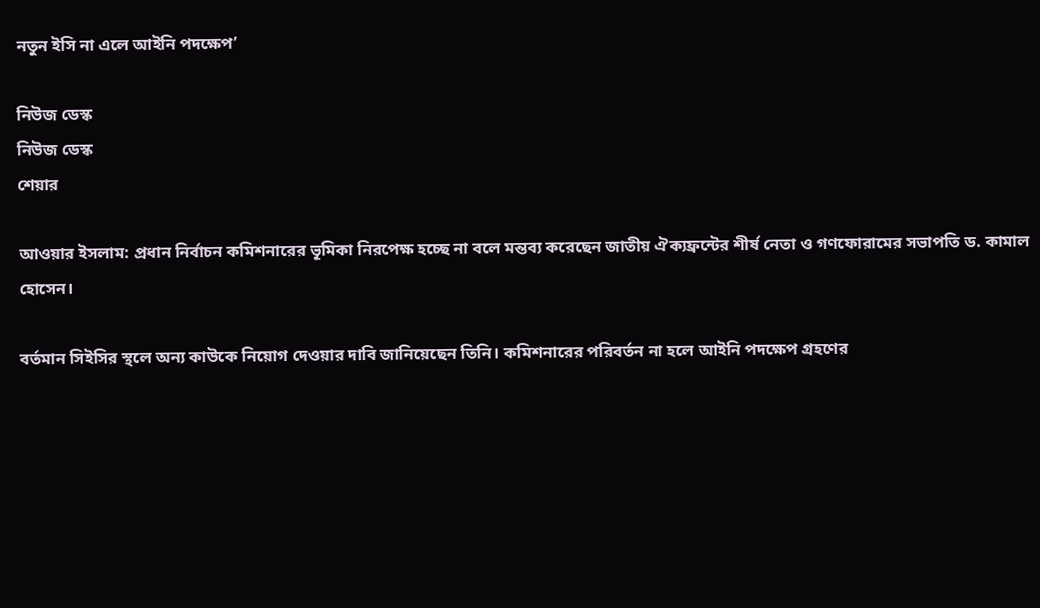নতুন ইসি না এলে আইনি পদক্ষেপ’

নিউজ ডেস্ক
নিউজ ডেস্ক
শেয়ার

আওয়ার ইসলাম: প্রধান নির্বাচন কমিশনারের ভূমিকা নিরপেক্ষ হচ্ছে না বলে মন্তব্য করেছেন জাতীয় ঐক্যফ্রন্টের শীর্ষ নেতা ও গণফোরামের সভাপতি ড. কামাল হোসেন।

বর্তমান সিইসির স্থলে অন্য কাউকে নিয়োগ দেওয়ার দাবি জানিয়েছেন তিনি। কমিশনারের পরিবর্তন না হলে আইনি পদক্ষেপ গ্রহণের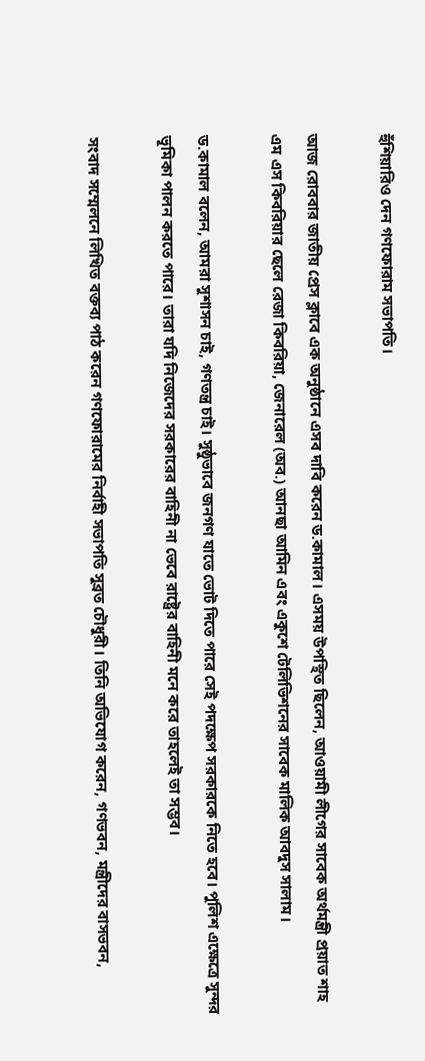হুঁশিয়ারিও দেন গণফোরাম সভাপতি।

আজ রোববার জাতীয় প্রেস ক্লাবে এক অনুষ্ঠানে এসব দাবি করেন ড.কামাল। এসময় উপস্থিত ছিলেন, আওয়ামী লীগের সাবেক অর্থমন্ত্রী প্রয়াত শাহ এম এস কিবরিয়ার ছেলে রেজা কিবরিয়া, জেনারেল (অব.) আনছা আমিন এবং একুশে টেলিভিশনের সাবেক মালিক আবদুস সালাম।

ড.কামাল বলেন, আমরা সুশাসন চাই, গণতন্ত্র চাই। সুষ্ঠুভাবে জনগণ যাতে ভোট দিতে পারে সেই পদক্ষেপ সরকারকে নিতে হবে। পুলিশ এক্ষেত্রে সুন্দর ভূমিকা পালন করতে পারে। তারা যদি নিজেদের সরকারের বাহিনী না ভেবে রাষ্ট্রের বাহিনী মনে করে তাহলেই তা সম্ভব।

সংবাদ সম্মেলনে লিখিত বক্তব্য পাঠ করেন গণফোরামের নির্বাহী সভাপতি সুব্রত চৌধুরী। তিনি অভিযোগ করেন, গণভবন, মন্ত্রীদের বাসভবন,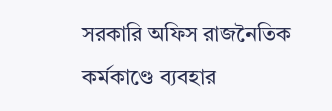সরকারি অফিস রাজনৈতিক কর্মকাণ্ডে ব্যবহার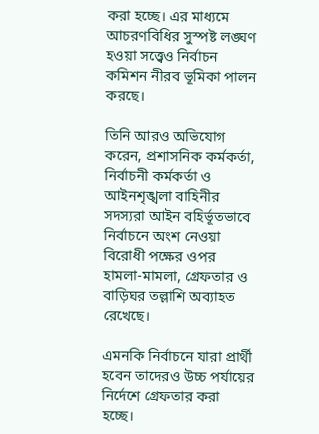করা হচ্ছে। এর মাধ্যমে আচরণবিধির সুস্পষ্ট লঙ্ঘণ হওয়া সত্ত্বেও নির্বাচন কমিশন নীরব ভূমিকা পালন করছে।

তিনি আরও অভিযোগ করেন, প্রশাসনিক কর্মকর্তা, নির্বাচনী কর্মকর্তা ও আইনশৃঙ্খলা বাহিনীর সদস্যরা আইন বহির্ভূতভাবে নির্বাচনে অংশ নেওয়া বিরোধী পক্ষের ওপর হামলা-মামলা, গ্রেফতার ও বাড়িঘর তল্লাশি অব্যাহত রেখেছে।

এমনকি নির্বাচনে যারা প্রার্থী হবেন তাদেরও উচ্চ পর্যায়ের নির্দেশে গ্রেফতার করা হচ্ছে।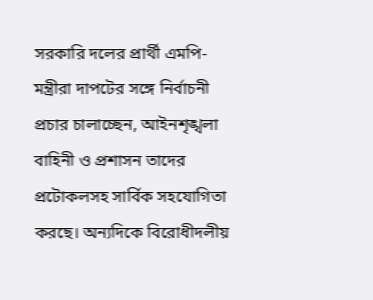সরকারি দলের প্রার্থী এমপি-মন্ত্রীরা দাপটের সঙ্গে নির্বাচনী প্রচার চালাচ্ছেন, আইনশৃঙ্খলা বাহিনী ও প্রশাসন তাদের প্রটোকলসহ সার্বিক সহযোগিতা করছে। অন্যদিকে বিরোধীদলীয়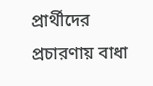প্রার্থীদের প্রচারণায় বাধা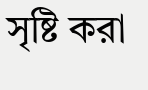সৃষ্টি করা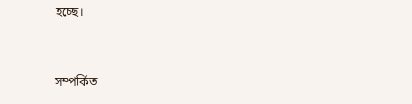হচ্ছে।


সম্পর্কিত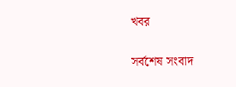খবর

সর্বশেষ সংবাদ